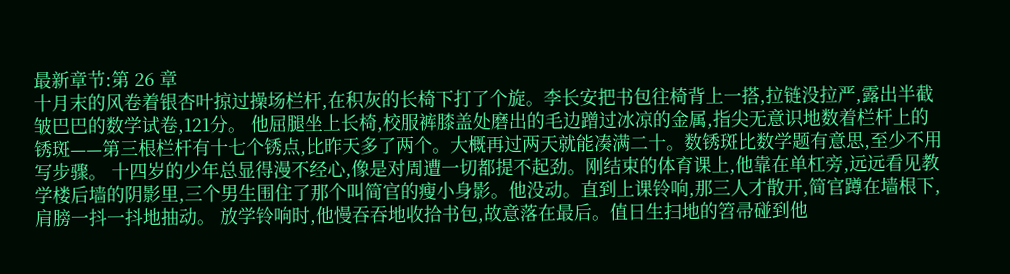最新章节:第 26 章
十月末的风卷着银杏叶掠过操场栏杆,在积灰的长椅下打了个旋。李长安把书包往椅背上一搭,拉链没拉严,露出半截皱巴巴的数学试卷,121分。 他屈腿坐上长椅,校服裤膝盖处磨出的毛边蹭过冰凉的金属,指尖无意识地数着栏杆上的锈斑——第三根栏杆有十七个锈点,比昨天多了两个。大概再过两天就能凑满二十。数锈斑比数学题有意思,至少不用写步骤。 十四岁的少年总显得漫不经心,像是对周遭一切都提不起劲。刚结束的体育课上,他靠在单杠旁,远远看见教学楼后墙的阴影里,三个男生围住了那个叫简官的瘦小身影。他没动。直到上课铃响,那三人才散开,简官蹲在墙根下,肩膀一抖一抖地抽动。 放学铃响时,他慢吞吞地收拾书包,故意落在最后。值日生扫地的笤帚碰到他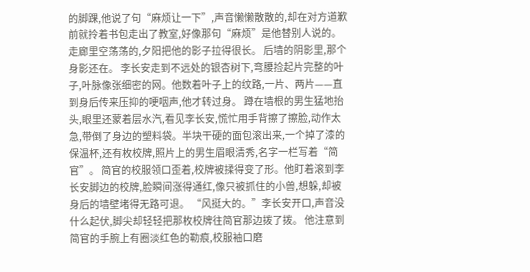的脚踝,他说了句“麻烦让一下”,声音懒懒散散的,却在对方道歉前就拎着书包走出了教室,好像那句“麻烦”是他替别人说的。走廊里空荡荡的,夕阳把他的影子拉得很长。 后墙的阴影里,那个身影还在。 李长安走到不远处的银杏树下,弯腰捡起片完整的叶子,叶脉像张细密的网。他数着叶子上的纹路,一片、两片——直到身后传来压抑的哽咽声,他才转过身。 蹲在墙根的男生猛地抬头,眼里还蒙着层水汽,看见李长安,慌忙用手背擦了擦脸,动作太急,带倒了身边的塑料袋。半块干硬的面包滚出来,一个掉了漆的保温杯,还有枚校牌,照片上的男生眉眼清秀,名字一栏写着“简官”。 简官的校服领口歪着,校牌被揉得变了形。他盯着滚到李长安脚边的校牌,脸瞬间涨得通红,像只被抓住的小兽,想躲,却被身后的墙壁堵得无路可退。 “风挺大的。”李长安开口,声音没什么起伏,脚尖却轻轻把那枚校牌往简官那边拨了拨。 他注意到简官的手腕上有圈淡红色的勒痕,校服袖口磨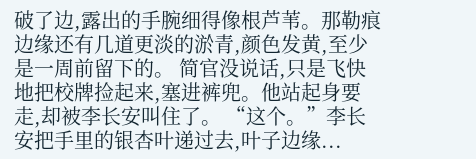破了边,露出的手腕细得像根芦苇。那勒痕边缘还有几道更淡的淤青,颜色发黄,至少是一周前留下的。 简官没说话,只是飞快地把校牌捡起来,塞进裤兜。他站起身要走,却被李长安叫住了。 “这个。”李长安把手里的银杏叶递过去,叶子边缘...